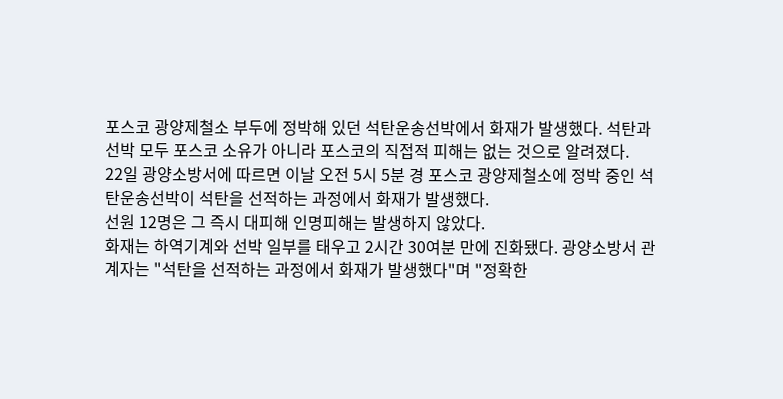포스코 광양제철소 부두에 정박해 있던 석탄운송선박에서 화재가 발생했다. 석탄과 선박 모두 포스코 소유가 아니라 포스코의 직접적 피해는 없는 것으로 알려졌다.
22일 광양소방서에 따르면 이날 오전 5시 5분 경 포스코 광양제철소에 정박 중인 석탄운송선박이 석탄을 선적하는 과정에서 화재가 발생했다.
선원 12명은 그 즉시 대피해 인명피해는 발생하지 않았다.
화재는 하역기계와 선박 일부를 태우고 2시간 30여분 만에 진화됐다. 광양소방서 관계자는 "석탄을 선적하는 과정에서 화재가 발생했다"며 "정확한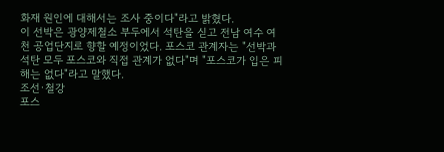화재 원인에 대해서는 조사 중이다"라고 밝혔다.
이 선박은 광양제철소 부두에서 석탄을 싣고 전남 여수 여천 공업단지로 향할 예정이었다. 포스코 관계자는 "선박과 석탄 모두 포스코와 직접 관계가 없다"며 "포스코가 입은 피해는 없다"라고 말했다.
조선·철강
포스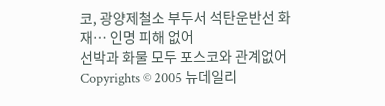코, 광양제철소 부두서 석탄운반선 화재… 인명 피해 없어
선박과 화물 모두 포스코와 관계없어
Copyrights © 2005 뉴데일리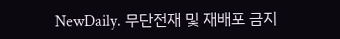NewDaily. 무단전재 및 재배포 금지